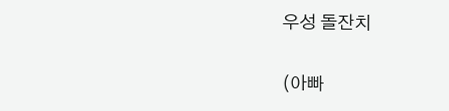우성 돌잔치

(아빠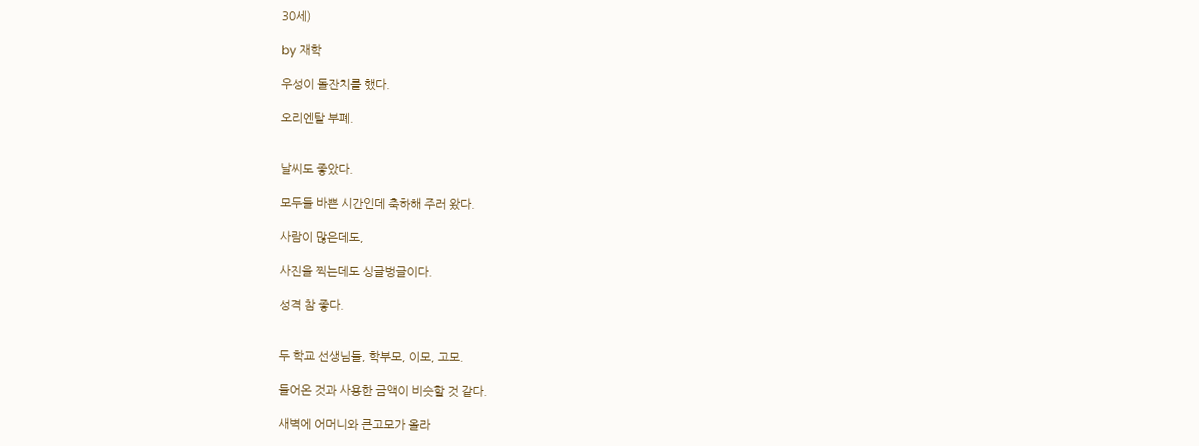30세)

by 재학

우성이 돌잔치를 했다.

오리엔탈 부폐.


날씨도 좋았다.

모두들 바쁜 시간인데 축하해 주러 왔다.

사람이 많은데도,

사진을 찍는데도 싱글벙글이다.

성격 참 좋다.


두 학교 선생님들, 학부모, 이모, 고모.

들어온 것과 사용한 금액이 비슷할 것 같다.

새벽에 어머니와 큰고모가 올라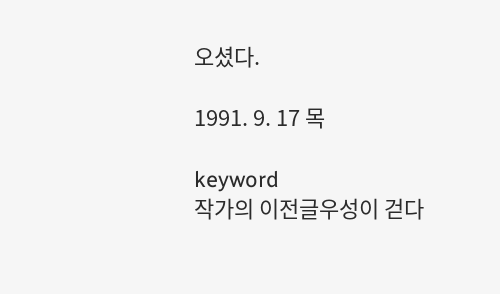오셨다.

1991. 9. 17 목

keyword
작가의 이전글우성이 걷다